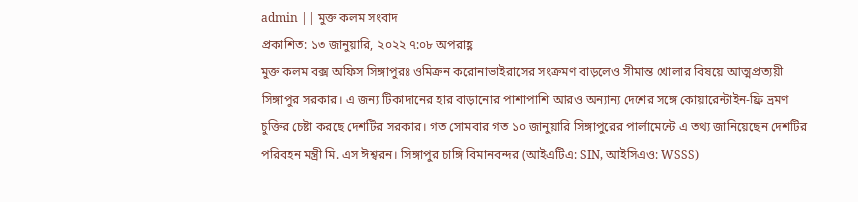admin || মুক্ত কলম সংবাদ
প্রকাশিত: ১৩ জানুয়ারি, ২০২২ ৭:০৮ অপরাহ্ণ
মুক্ত কলম বক্স অফিস সিঙ্গাপুরঃ ওমিক্রন করোনাভাইরাসের সংক্রমণ বাড়লেও সীমান্ত খোলার বিষয়ে আত্মপ্রত্যয়ী সিঙ্গাপুর সরকার। এ জন্য টিকাদানের হার বাড়ানোর পাশাপাশি আরও অন্যান্য দেশের সঙ্গে কোয়ারেন্টাইন-ফ্রি ভ্রমণ চুক্তির চেষ্টা করছে দেশটির সরকার। গত সোমবার গত ১০ জানুয়ারি সিঙ্গাপুরের পার্লামেন্টে এ তথ্য জানিয়েছেন দেশটির পরিবহন মন্ত্রী মি. এস ঈশ্বরন। সিঙ্গাপুর চাঙ্গি বিমানবন্দর (আইএটিএ: SIN, আইসিএও: WSSS)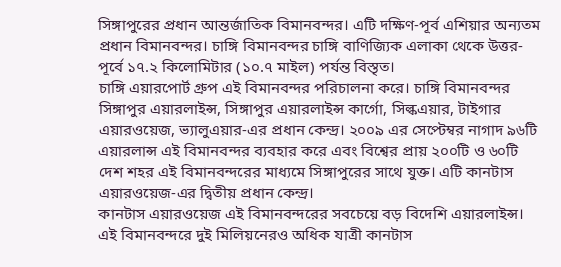সিঙ্গাপুরের প্রধান আন্তর্জাতিক বিমানবন্দর। এটি দক্ষিণ-পূর্ব এশিয়ার অন্যতম প্রধান বিমানবন্দর। চাঙ্গি বিমানবন্দর চাঙ্গি বাণিজ্যিক এলাকা থেকে উত্তর-পূর্বে ১৭.২ কিলোমিটার (১০.৭ মাইল) পর্যন্ত বিস্তৃত।
চাঙ্গি এয়ারপোর্ট গ্রুপ এই বিমানবন্দর পরিচালনা করে। চাঙ্গি বিমানবন্দর সিঙ্গাপুর এয়ারলাইন্স, সিঙ্গাপুর এয়ারলাইন্স কার্গো, সিল্কএয়ার, টাইগার এয়ারওয়েজ, ভ্যালুএয়ার-এর প্রধান কেন্দ্র। ২০০৯ এর সেপ্টেম্বর নাগাদ ৯৬টি এয়ারলান্স এই বিমানবন্দর ব্যবহার করে এবং বিশ্বের প্রায় ২০০টি ও ৬০টি দেশ শহর এই বিমানবন্দরের মাধ্যমে সিঙ্গাপুরের সাথে যুক্ত। এটি কানটাস এয়ারওয়েজ-এর দ্বিতীয় প্রধান কেন্দ্র।
কানটাস এয়ারওয়েজ এই বিমানবন্দরের সবচেয়ে বড় বিদেশি এয়ারলাইন্স। এই বিমানবন্দরে দুই মিলিয়নেরও অধিক যাত্রী কানটাস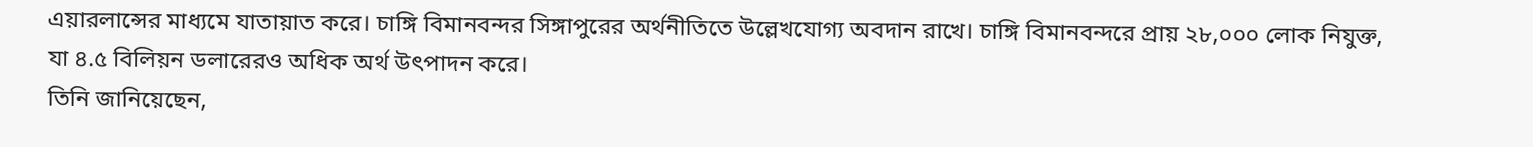এয়ারলান্সের মাধ্যমে যাতায়াত করে। চাঙ্গি বিমানবন্দর সিঙ্গাপুরের অর্থনীতিতে উল্লেখযোগ্য অবদান রাখে। চাঙ্গি বিমানবন্দরে প্রায় ২৮,০০০ লোক নিযুক্ত, যা ৪.৫ বিলিয়ন ডলারেরও অধিক অর্থ উৎপাদন করে।
তিনি জানিয়েছেন,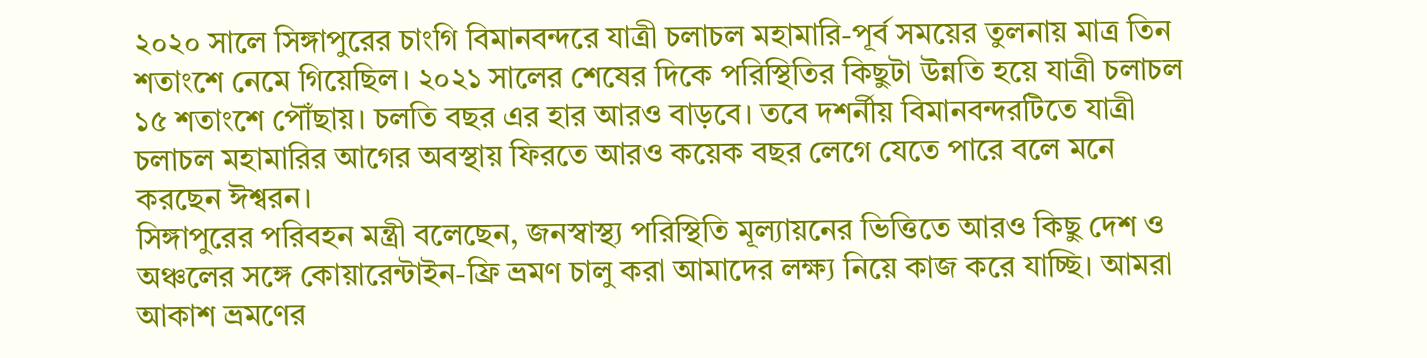২০২০ সালে সিঙ্গাপুরের চাংগি বিমানবন্দরে যাত্রী চলাচল মহামারি-পূর্ব সময়ের তুলনায় মাত্র তিন শতাংশে নেমে গিয়েছিল। ২০২১ সালের শেষের দিকে পরিস্থিতির কিছুটা উন্নতি হয়ে যাত্রী চলাচল ১৫ শতাংশে পৌঁছায়। চলতি বছর এর হার আরও বাড়বে। তবে দশর্নীয় বিমানবন্দরটিতে যাত্রী চলাচল মহামারির আগের অবস্থায় ফিরতে আরও কয়েক বছর লেগে যেতে পারে বলে মনে করছেন ঈশ্বরন।
সিঙ্গাপুরের পরিবহন মন্ত্রী বলেছেন, জনস্বাস্থ্য পরিস্থিতি মূল্যায়নের ভিত্তিতে আরও কিছু দেশ ও অঞ্চলের সঙ্গে কোয়ারেন্টাইন-ফ্রি ভ্রমণ চালু করা আমাদের লক্ষ্য নিয়ে কাজ করে যাচ্ছি। আমরা আকাশ ভ্রমণের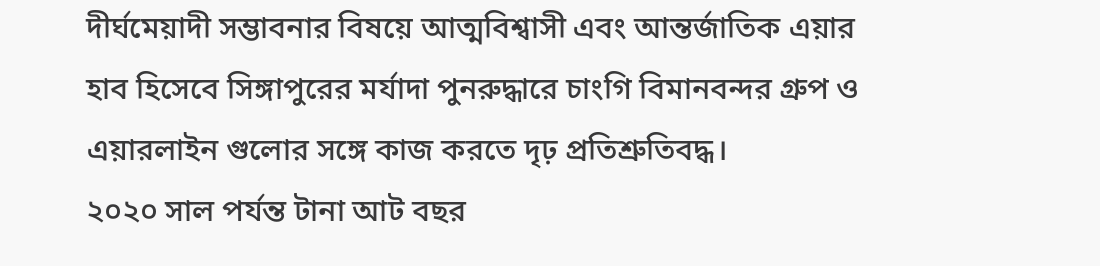দীর্ঘমেয়াদী সম্ভাবনার বিষয়ে আত্মবিশ্বাসী এবং আন্তর্জাতিক এয়ার হাব হিসেবে সিঙ্গাপুরের মর্যাদা পুনরুদ্ধারে চাংগি বিমানবন্দর গ্রুপ ও এয়ারলাইন গুলোর সঙ্গে কাজ করতে দৃঢ় প্রতিশ্রুতিবদ্ধ।
২০২০ সাল পর্যন্ত টানা আট বছর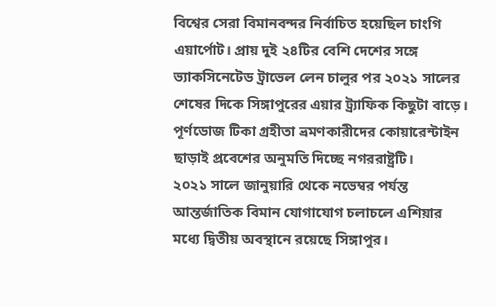বিশ্বের সেরা বিমানবন্দর নির্বাচিত হয়েছিল চাংগি এয়ার্পোট। প্রায় দুই ২৪টির বেশি দেশের সঙ্গে ভ্যাকসিনেটেড ট্রাভেল লেন চালুর পর ২০২১ সালের শেষের দিকে সিঙ্গাপুরের এয়ার ট্র্যাফিক কিছুটা বাড়ে। পূর্ণডোজ টিকা গ্রহীতা ভ্রমণকারীদের কোয়ারেন্টাইন ছাড়াই প্রবেশের অনুমতি দিচ্ছে নগররাষ্ট্রটি।
২০২১ সালে জানুয়ারি থেকে নভেম্বর পর্যন্ত আন্তর্জাতিক বিমান যোগাযোগ চলাচলে এশিয়ার মধ্যে দ্বিতীয় অবস্থানে রয়েছে সিঙ্গাপুর।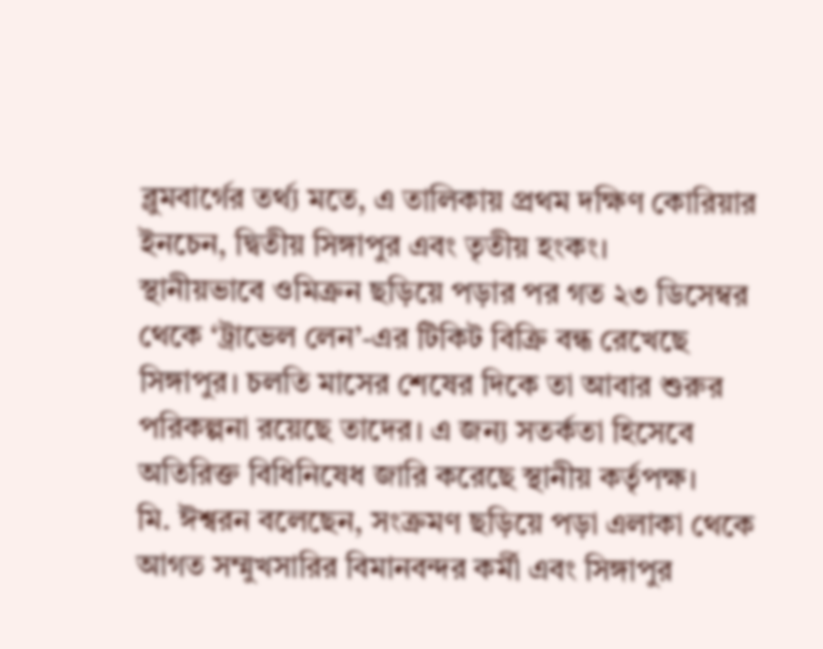ব্লুমবার্গের তর্থ্য মতে, এ তালিকায় প্রথম দক্ষিণ কোরিয়ার ইনচেন, দ্বিতীয় সিঙ্গাপুর এবং তৃতীয় হংকং।
স্থানীয়ভাবে ওমিক্রন ছড়িয়ে পড়ার পর গত ২৩ ডিসেম্বর থেকে ‘ট্রাভেল লেন’-এর টিকিট বিক্রি বন্ধ রেখেছে সিঙ্গাপুর। চলতি মাসের শেষের দিকে তা আবার শুরুর পরিকল্পনা রয়েছে তাদের। এ জন্য সতর্কতা হিসেবে অতিরিক্ত বিধিনিষেধ জারি করেছে স্থানীয় কর্তৃপক্ষ।
মি. ঈশ্বরন বলেছেন, সংক্রমণ ছড়িয়ে পড়া এলাকা থেকে আগত সম্মুখসারির বিমানবন্দর কর্মী এবং সিঙ্গাপুর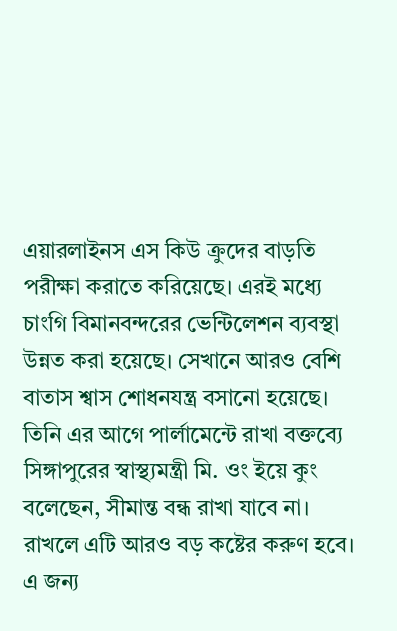এয়ারলাইনস এস কিউ ক্রুদের বাড়তি পরীক্ষা করাতে করিয়েছে। এরই মধ্যে চাংগি বিমানবন্দরের ভেন্টিলেশন ব্যবস্থা উন্নত করা হয়েছে। সেখানে আরও বেশি বাতাস শ্বাস শোধনযন্ত্র বসানো হয়েছে।
তিনি এর আগে পার্লামেন্টে রাখা বক্তব্যে সিঙ্গাপুরের স্বাস্থ্যমন্ত্রী মি. ওং ইয়ে কুং বলেছেন, সীমান্ত বন্ধ রাখা যাবে না। রাখলে এটি আরও বড় কষ্টের করুণ হবে। এ জন্য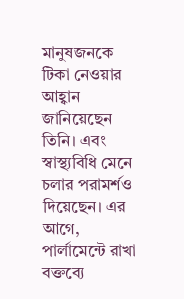মানুষজনকে টিকা নেওয়ার আহ্বান জানিয়েছেন তিনি। এবং স্বাস্থ্যবিধি মেনে চলার পরামর্শও দিয়েছেন। এর আগে, পার্লামেন্টে রাখা বক্তব্যে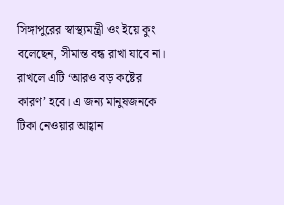সিঙ্গাপুরের স্বাস্থ্যমন্ত্রী ওং ইয়ে কুং বলেছেন, সীমান্ত বন্ধ রাখা যাবে না। রাখলে এটি ‘আরও বড় কষ্টের কারণ’ হবে। এ জন্য মানুষজনকে টিকা নেওয়ার আহ্বান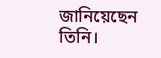জানিয়েছেন তিনি।